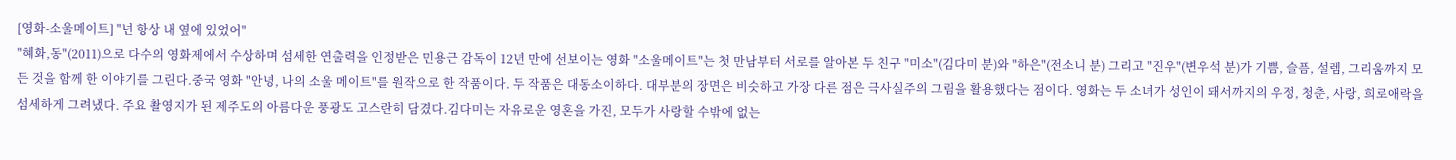[영화-소울메이트] "넌 항상 내 옆에 있었어"
"혜화,동"(2011)으로 다수의 영화제에서 수상하며 섬세한 연출력을 인정받은 민용근 감독이 12년 만에 선보이는 영화 "소울메이트"는 첫 만남부터 서로를 알아본 두 친구 "미소"(김다미 분)와 "하은"(전소니 분) 그리고 "진우"(변우석 분)가 기쁨, 슬픔, 설렘, 그리움까지 모든 것을 함께 한 이야기를 그린다.중국 영화 "안녕, 나의 소울 메이트"를 원작으로 한 작품이다. 두 작품은 대동소이하다. 대부분의 장면은 비슷하고 가장 다른 점은 극사실주의 그림을 활용했다는 점이다. 영화는 두 소녀가 성인이 돼서까지의 우정, 청춘, 사랑, 희로애락을 섬세하게 그려냈다. 주요 촬영지가 된 제주도의 아름다운 풍광도 고스란히 담겼다.김다미는 자유로운 영혼을 가진, 모두가 사랑할 수밖에 없는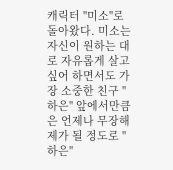캐릭터 "미소"로 돌아왔다. 미소는 자신이 원하는 대로 자유롭게 살고 싶어 하면서도 가장 소중한 친구 "하은" 앞에서만큼은 언제나 무장해제가 될 정도로 "하은"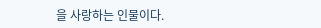을 사랑하는 인물이다.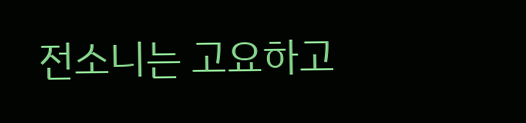전소니는 고요하고